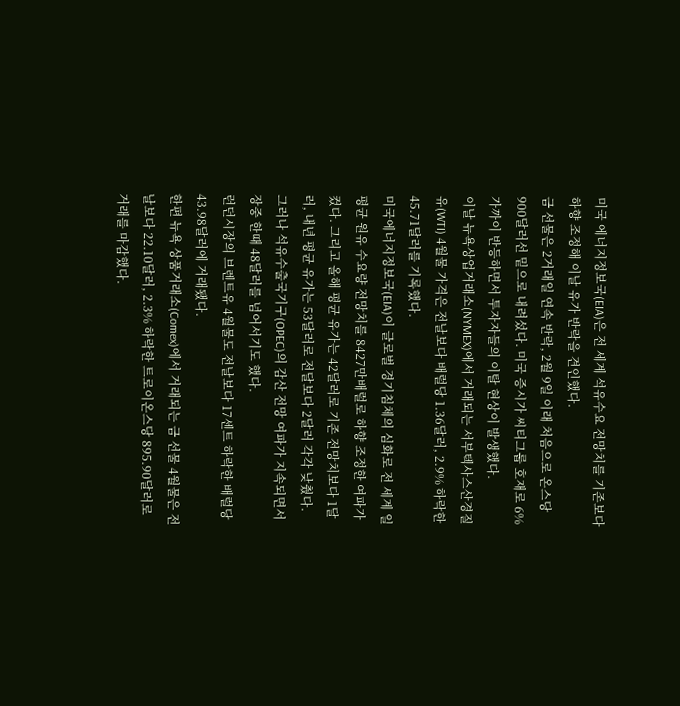미국 에너지정보국(EIA)은 전 세계 석유수요 전망치를 기존보다 하향 조정해 이날 유가 반락을 견인했다.
금 선물은 2거래일 연속 반락, 2월 9일 이래 처음으로 온스당 900달러선 밑으로 내려섰다. 미국 증시가 씨티그룹 호재로 6% 가까이 반등하면서 투자자들의 이탈 현상이 발생했다.
이날 뉴욕상업거래소(NYMEX)에서 거래되는 서부텍사스산경질유(WTI) 4월물 가격은 전날보다 배럴당 1.36달러, 2.9% 하락한 45.71달러를 기록했다.
미국에너지정보국(EIA)이 글로벌 경기침체의 심화로 전 세계 일평균 원유 수요량 전망치를 8427만배럴로 하향 조정한 여파가 컸다. 그리고 올해 평균 유가는 42달러로 기존 전망치보다 1달러, 내년 평균 유가는 53달러로 전달보다 2달러 각각 낮췄다.
그러나 석유수출국기구(OPEC)의 감산 전망 여파가 지속되면서 장중 한때 48달러를 넘어서기도 했다.
런던시장의 브렌트유 4월물도 전날보다 17센트 하락한 배럴당 43.98달러에 거래됐다.
한편 뉴욕 상품거래소(Comex)에서 거래되는 금 선물 4월물은 전날보다 22.10달러, 2.3% 하락한 트로이온스당 895.90달러로 거래를 마감했다.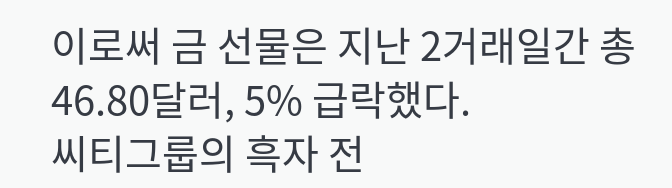이로써 금 선물은 지난 2거래일간 총 46.80달러, 5% 급락했다.
씨티그룹의 흑자 전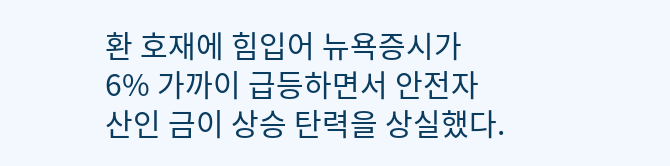환 호재에 힘입어 뉴욕증시가 6% 가까이 급등하면서 안전자산인 금이 상승 탄력을 상실했다.